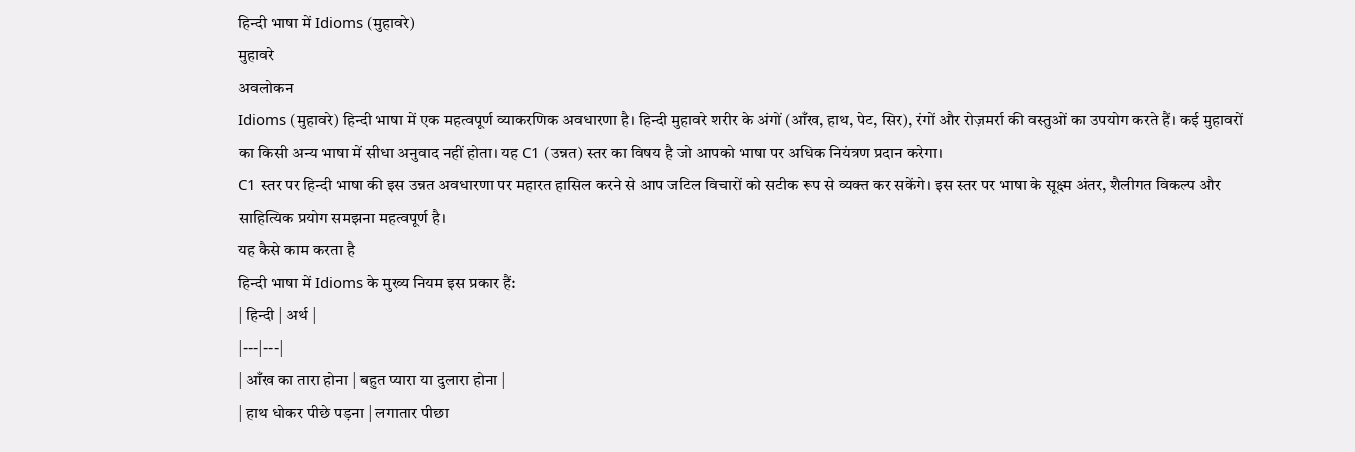हिन्दी भाषा में Idioms (मुहावरे)
मुहावरे
अवलोकन
Idioms (मुहावरे) हिन्दी भाषा में एक महत्वपूर्ण व्याकरणिक अवधारणा है। हिन्दी मुहावरे शरीर के अंगों (आँख, हाथ, पेट, सिर), रंगों और रोज़मर्रा की वस्तुओं का उपयोग करते हैं। कई मुहावरों का किसी अन्य भाषा में सीधा अनुवाद नहीं होता। यह C1 (उन्नत) स्तर का विषय है जो आपको भाषा पर अधिक नियंत्रण प्रदान करेगा।
C1 स्तर पर हिन्दी भाषा की इस उन्नत अवधारणा पर महारत हासिल करने से आप जटिल विचारों को सटीक रूप से व्यक्त कर सकेंगे। इस स्तर पर भाषा के सूक्ष्म अंतर, शैलीगत विकल्प और साहित्यिक प्रयोग समझना महत्वपूर्ण है।
यह कैसे काम करता है
हिन्दी भाषा में Idioms के मुख्य नियम इस प्रकार हैं:
| हिन्दी | अर्थ |
|---|---|
| आँख का तारा होना | बहुत प्यारा या दुलारा होना |
| हाथ धोकर पीछे पड़ना | लगातार पीछा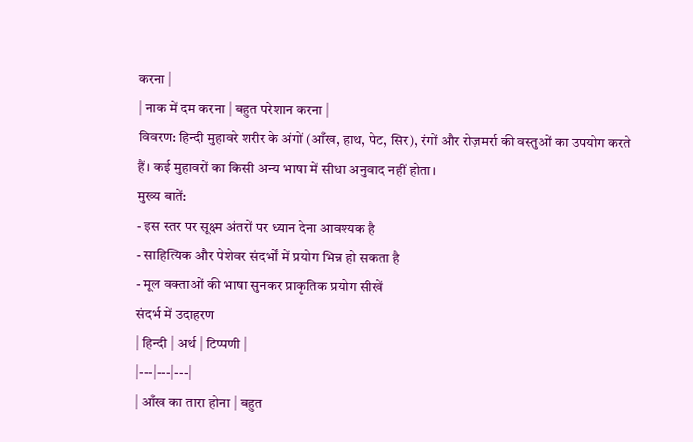करना |
| नाक में दम करना | बहुत परेशान करना |
विवरण: हिन्दी मुहावरे शरीर के अंगों (आँख, हाथ, पेट, सिर), रंगों और रोज़मर्रा की वस्तुओं का उपयोग करते हैं। कई मुहावरों का किसी अन्य भाषा में सीधा अनुवाद नहीं होता।
मुख्य बातें:
- इस स्तर पर सूक्ष्म अंतरों पर ध्यान देना आवश्यक है
- साहित्यिक और पेशेवर संदर्भों में प्रयोग भिन्न हो सकता है
- मूल वक्ताओं की भाषा सुनकर प्राकृतिक प्रयोग सीखें
संदर्भ में उदाहरण
| हिन्दी | अर्थ | टिप्पणी |
|---|---|---|
| आँख का तारा होना | बहुत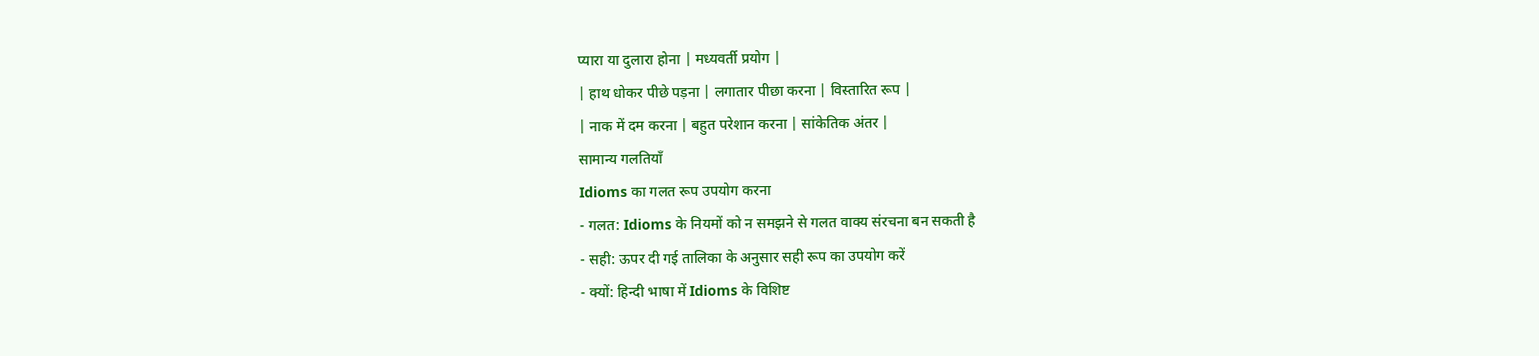प्यारा या दुलारा होना | मध्यवर्ती प्रयोग |
| हाथ धोकर पीछे पड़ना | लगातार पीछा करना | विस्तारित रूप |
| नाक में दम करना | बहुत परेशान करना | सांकेतिक अंतर |
सामान्य गलतियाँ
Idioms का गलत रूप उपयोग करना
- गलत: Idioms के नियमों को न समझने से गलत वाक्य संरचना बन सकती है
- सही: ऊपर दी गई तालिका के अनुसार सही रूप का उपयोग करें
- क्यों: हिन्दी भाषा में Idioms के विशिष्ट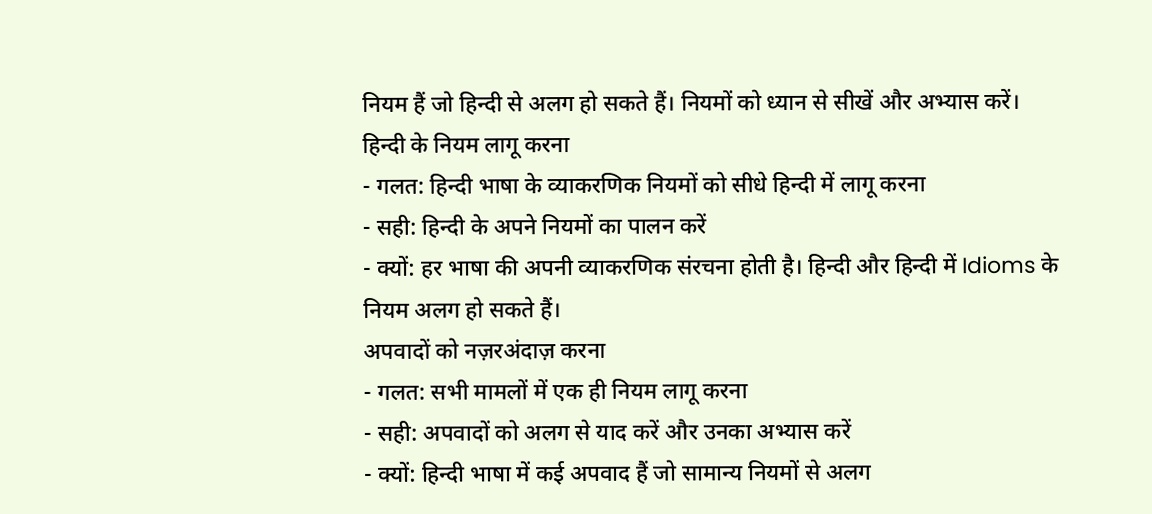नियम हैं जो हिन्दी से अलग हो सकते हैं। नियमों को ध्यान से सीखें और अभ्यास करें।
हिन्दी के नियम लागू करना
- गलत: हिन्दी भाषा के व्याकरणिक नियमों को सीधे हिन्दी में लागू करना
- सही: हिन्दी के अपने नियमों का पालन करें
- क्यों: हर भाषा की अपनी व्याकरणिक संरचना होती है। हिन्दी और हिन्दी में Idioms के नियम अलग हो सकते हैं।
अपवादों को नज़रअंदाज़ करना
- गलत: सभी मामलों में एक ही नियम लागू करना
- सही: अपवादों को अलग से याद करें और उनका अभ्यास करें
- क्यों: हिन्दी भाषा में कई अपवाद हैं जो सामान्य नियमों से अलग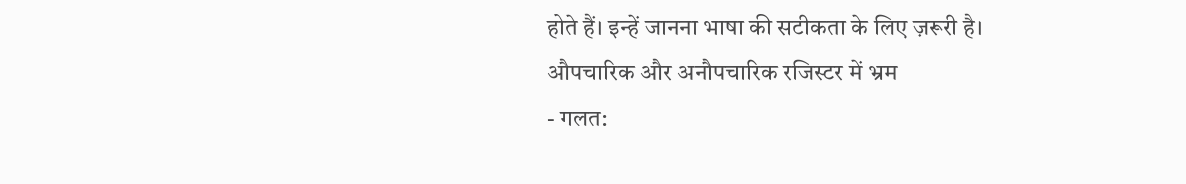होते हैं। इन्हें जानना भाषा की सटीकता के लिए ज़रूरी है।
औपचारिक और अनौपचारिक रजिस्टर में भ्रम
- गलत: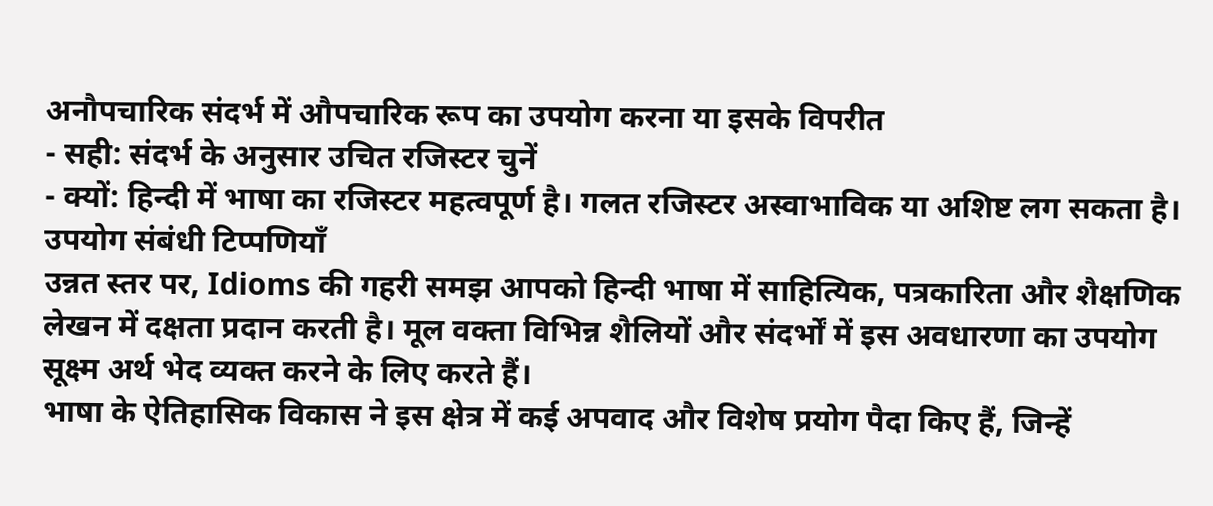अनौपचारिक संदर्भ में औपचारिक रूप का उपयोग करना या इसके विपरीत
- सही: संदर्भ के अनुसार उचित रजिस्टर चुनें
- क्यों: हिन्दी में भाषा का रजिस्टर महत्वपूर्ण है। गलत रजिस्टर अस्वाभाविक या अशिष्ट लग सकता है।
उपयोग संबंधी टिप्पणियाँ
उन्नत स्तर पर, Idioms की गहरी समझ आपको हिन्दी भाषा में साहित्यिक, पत्रकारिता और शैक्षणिक लेखन में दक्षता प्रदान करती है। मूल वक्ता विभिन्न शैलियों और संदर्भों में इस अवधारणा का उपयोग सूक्ष्म अर्थ भेद व्यक्त करने के लिए करते हैं।
भाषा के ऐतिहासिक विकास ने इस क्षेत्र में कई अपवाद और विशेष प्रयोग पैदा किए हैं, जिन्हें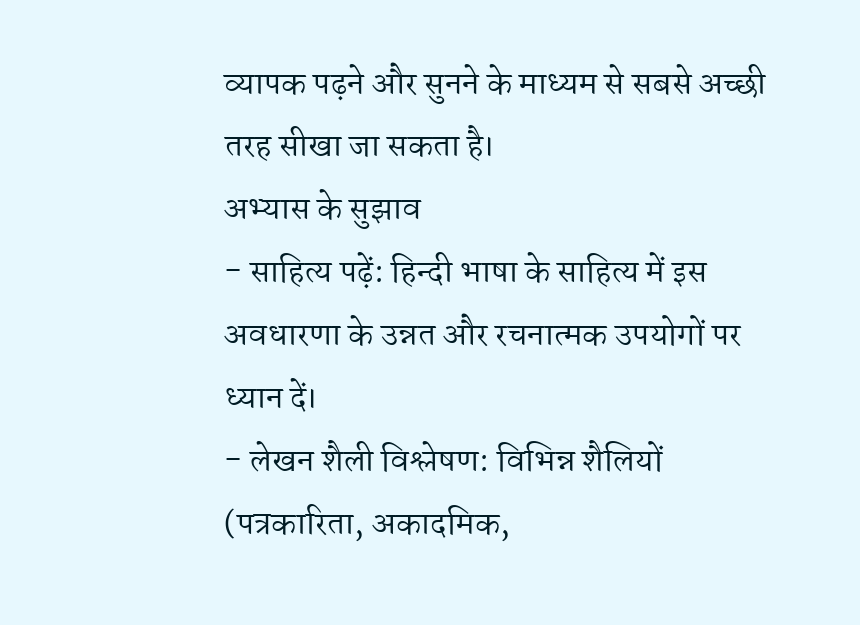व्यापक पढ़ने और सुनने के माध्यम से सबसे अच्छी तरह सीखा जा सकता है।
अभ्यास के सुझाव
- साहित्य पढ़ें: हिन्दी भाषा के साहित्य में इस अवधारणा के उन्नत और रचनात्मक उपयोगों पर ध्यान दें।
- लेखन शैली विश्लेषण: विभिन्न शैलियों (पत्रकारिता, अकादमिक,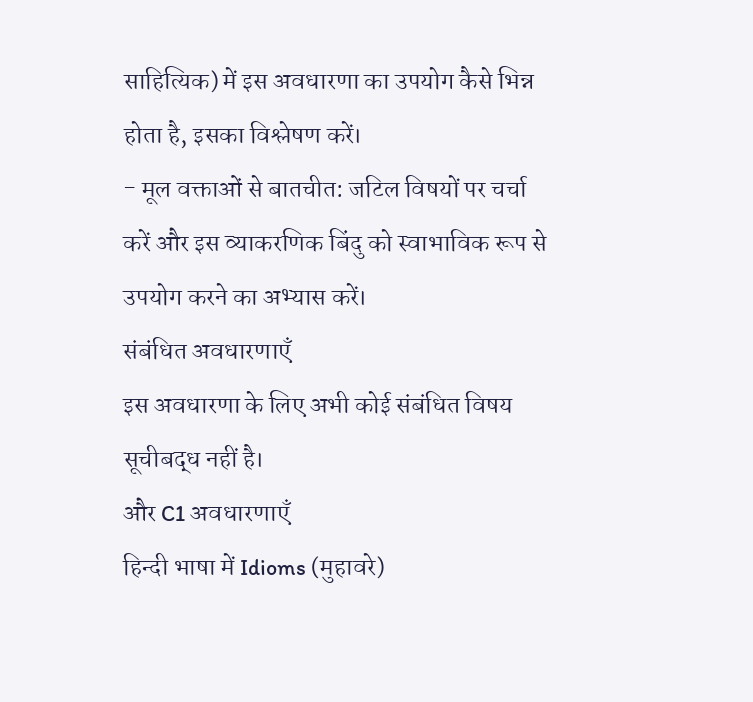साहित्यिक) में इस अवधारणा का उपयोग कैसे भिन्न होता है, इसका विश्लेषण करें।
- मूल वक्ताओं से बातचीत: जटिल विषयों पर चर्चा करें और इस व्याकरणिक बिंदु को स्वाभाविक रूप से उपयोग करने का अभ्यास करें।
संबंधित अवधारणाएँ
इस अवधारणा के लिए अभी कोई संबंधित विषय सूचीबद्ध नहीं है।
और C1 अवधारणाएँ
हिन्दी भाषा में Idioms (मुहावरे)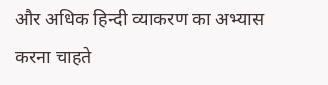और अधिक हिन्दी व्याकरण का अभ्यास करना चाहते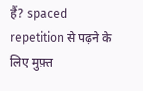हैं? spaced repetition से पढ़ने के लिए मुफ़्त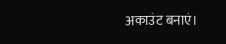अकाउंट बनाएं।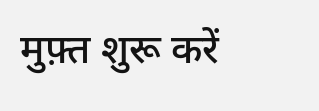मुफ़्त शुरू करें